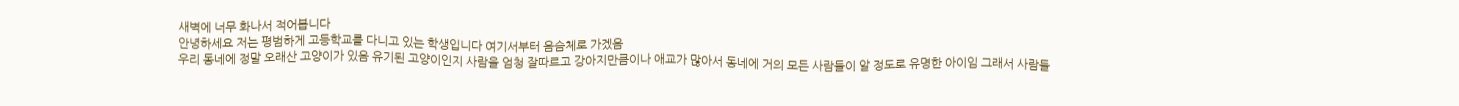새벽에 너무 화나서 적어봅니다
안녕하세요 저는 평범하게 고등학교를 다니고 있는 학생입니다 여기서부터 음슴체로 가겠음
우리 동네에 정말 오래산 고양이가 있음 유기된 고양이인지 사람을 엄청 잘따르고 강아지만큼이나 애교가 많아서 동네에 거의 모든 사람들이 알 정도로 유명한 아이임 그래서 사람들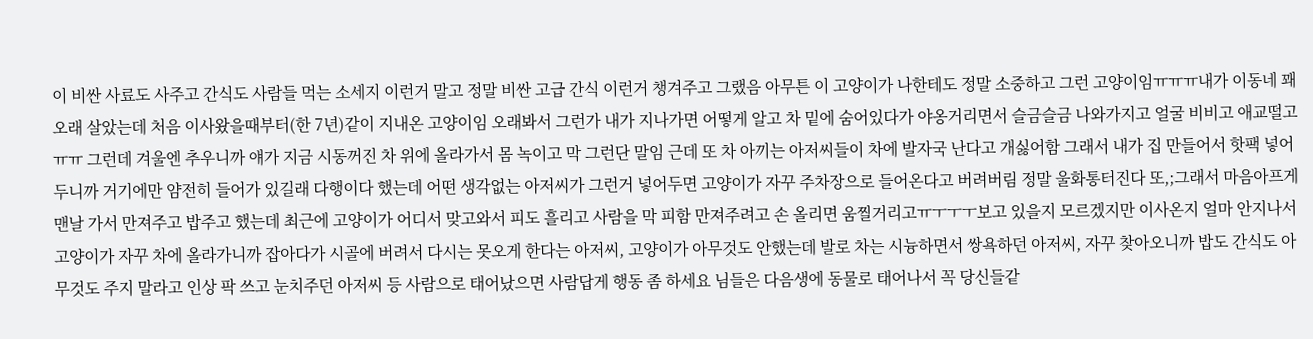이 비싼 사료도 사주고 간식도 사람들 먹는 소세지 이런거 말고 정말 비싼 고급 간식 이런거 챙겨주고 그랬음 아무튼 이 고양이가 나한테도 정말 소중하고 그런 고양이임ㅠㅠㅠ내가 이동네 꽤 오래 살았는데 처음 이사왔을때부터(한 7년)같이 지내온 고양이임 오래봐서 그런가 내가 지나가면 어떻게 알고 차 밑에 숨어있다가 야옹거리면서 슬금슬금 나와가지고 얼굴 비비고 애교떨고ㅠㅠ 그런데 겨울엔 추우니까 얘가 지금 시동꺼진 차 위에 올라가서 몸 녹이고 막 그런단 말임 근데 또 차 아끼는 아저씨들이 차에 발자국 난다고 개싫어함 그래서 내가 집 만들어서 핫팩 넣어두니까 거기에만 얌전히 들어가 있길래 다행이다 했는데 어떤 생각없는 아저씨가 그런거 넣어두면 고양이가 자꾸 주차장으로 들어온다고 버려버림 정말 울화통터진다 또,;그래서 마음아프게 맨날 가서 만져주고 밥주고 했는데 최근에 고양이가 어디서 맞고와서 피도 흘리고 사람을 막 피함 만져주려고 손 올리면 움찔거리고ㅠㅜㅜㅜ보고 있을지 모르겠지만 이사온지 얼마 안지나서 고양이가 자꾸 차에 올라가니까 잡아다가 시골에 버려서 다시는 못오게 한다는 아저씨, 고양이가 아무것도 안했는데 발로 차는 시늉하면서 쌍욕하던 아저씨, 자꾸 찾아오니까 밥도 간식도 아무것도 주지 말라고 인상 팍 쓰고 눈치주던 아저씨 등 사람으로 태어났으면 사람답게 행동 좀 하세요 님들은 다음생에 동물로 태어나서 꼭 당신들같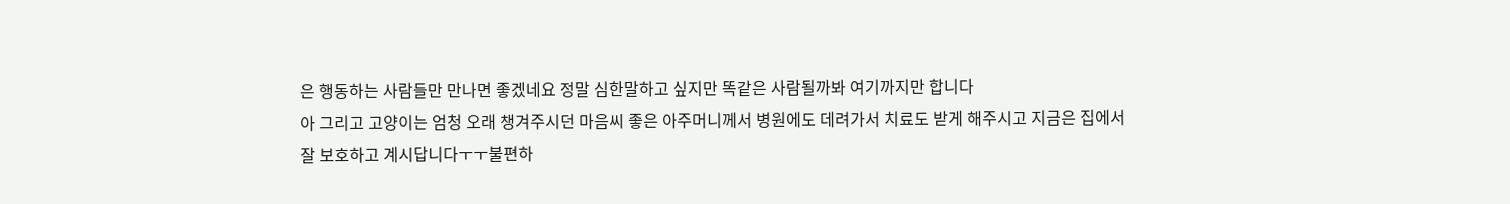은 행동하는 사람들만 만나면 좋겠네요 정말 심한말하고 싶지만 똑같은 사람될까봐 여기까지만 합니다
아 그리고 고양이는 엄청 오래 챙겨주시던 마음씨 좋은 아주머니께서 병원에도 데려가서 치료도 받게 해주시고 지금은 집에서 잘 보호하고 계시답니다ㅜㅜ불편하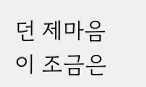던 제마음이 조금은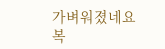가벼워졌네요 복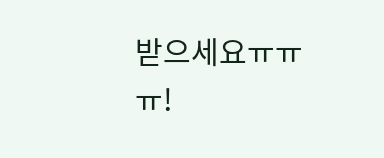받으세요ㅠㅠㅠ!